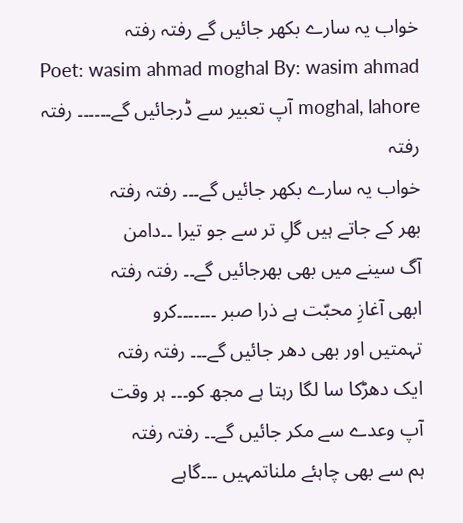خواب یہ سارے بکھر جائیں گے رفتہ رفتہ
Poet: wasim ahmad moghal By: wasim ahmad moghal, lahore آپ تعبیر سے ڈرجائیں گے۔۔۔۔۔۔ رفتہ رفتہ
خواب یہ سارے بکھر جائیں گے۔۔۔ رفتہ رفتہ
بھر کے جاتے ہیں گلِ تر سے جو تیرا ۔۔دامن
آگ سینے میں بھی بھرجائیں گے۔۔ رفتہ رفتہ
ابھی آغازِ محبّت ہے ذرا صبر ۔۔۔۔۔۔۔کرو
تہمتیں اور بھی دھر جائیں گے۔۔۔ رفتہ رفتہ
ایک دھڑکا سا لگا رہتا ہے مجھ کو۔۔۔ ہر وقت
آپ وعدے سے مکر جائیں گے۔۔ رفتہ رفتہ
ہم سے بھی چاہئے ملناتمہیں ۔۔۔گاہے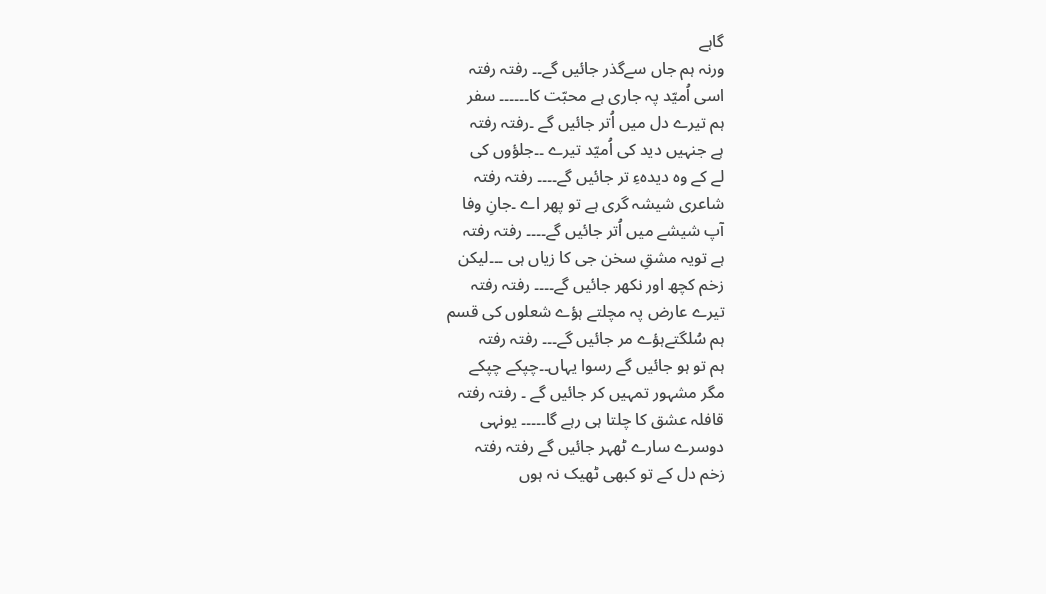گاہے
ورنہ ہم جاں سےگذر جائیں گے۔۔ رفتہ رفتہ
اسی اُمیّد پہ جاری ہے محبّت کا۔۔۔۔۔۔ سفر
ہم تیرے دل میں اُتر جائیں گے ۔رفتہ رفتہ
ہے جنہیں دید کی اُمیّد تیرے ۔۔جلؤوں کی
لے کے وہ دیدہءِ تر جائیں گے۔۔۔۔ رفتہ رفتہ
شاعری شیشہ گری ہے تو پھر اے ۔جانِ وفا
آپ شیشے میں اُتر جائیں گے۔۔۔۔ رفتہ رفتہ
ہے تویہ مشقِ سخن جی کا زیاں ہی ۔۔۔لیکن
زخم کچھ اور نکھر جائیں گے۔۔۔۔ رفتہ رفتہ
تیرے عارض پہ مچلتے ہؤے شعلوں کی قسم
ہم سُلگتےہؤے مر جائیں گے۔۔۔ رفتہ رفتہ
ہم تو ہو جائیں گے رسوا یہاں۔۔چپکے چپکے
مگر مشہور تمہیں کر جائیں گے ۔ رفتہ رفتہ
قافلہ عشق کا چلتا ہی رہے گا۔۔۔۔۔ یونہی
دوسرے سارے ٹھہر جائیں گے رفتہ رفتہ
زخم دل کے تو کبھی ٹھیک نہ ہوں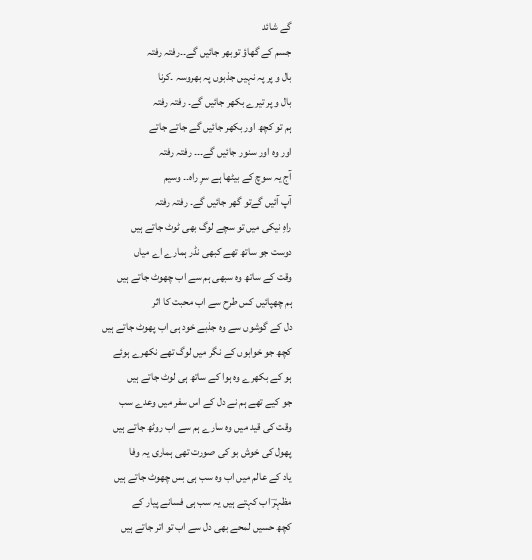گے شائد
جسم کے گھاؤ توبھر جائیں گے۔۔رفتہ رفتہ
بال و پر پہ نہیں جذبوں پہ بھروسہ ۔کرنا
بال و پر تیرے بکھر جائیں گے۔ رفتہ رفتہ
ہم تو کچھ اور بکھر جائیں گے جاتے جاتے
اور وہ اور سنور جائیں گے۔۔۔ رفتہ رفتہ
آج یہ سوچ کے بیٹھا ہے سرِ راہ۔۔ وسیم
آپ آئیں گےتو گھر جائیں گے۔ رفتہ رفتہ
راہِ نیکی میں تو سچے لوگ بھی ٹوٹ جاتے ہیں
دوست جو ساتھ تھے کبھی نڈر ہمارے اے میاں
وقت کے ساتھ وہ سبھی ہم سے اب چھوٹ جاتے ہیں
ہم چھپائیں کس طرح سے اب محبت کا اثر
دل کے گوشوں سے وہ جذبے خود ہی اب پھوٹ جاتے ہیں
کچھ جو خوابوں کے نگر میں لوگ تھے نکھرے ہوئے
ہو کے بکھرے وہ ہوا کے ساتھ ہی لوٹ جاتے ہیں
جو کیے تھے ہم نے دل کے اس سفر میں وعدے سب
وقت کی قید میں وہ سارے ہم سے اب روٹھ جاتے ہیں
پھول کی خوش بو کی صورت تھی ہماری یہ وفا
یاد کے عالم میں اب وہ سب ہی بس چھوٹ جاتے ہیں
مظہرؔ اب کہتے ہیں یہ سب ہی فسانے پیار کے
کچھ حسیں لمحے بھی دل سے اب تو اتر جاتے ہیں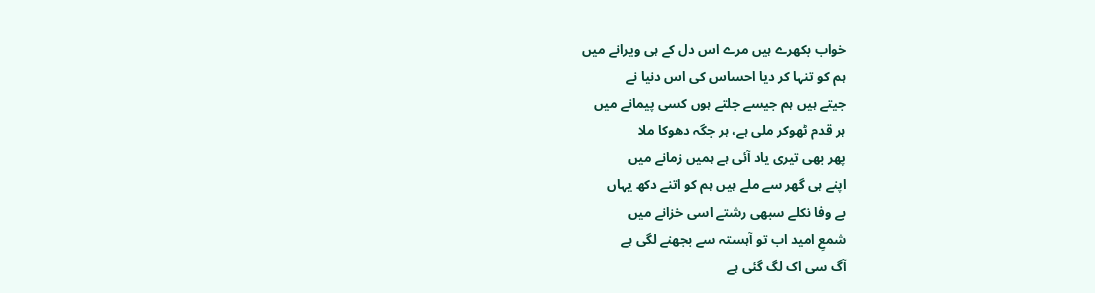خواب بکھرے ہیں مرے اس دل کے ہی ویرانے میں
ہم کو تنہا کر دیا احساس کی اس دنیا نے
جیتے ہیں ہم جیسے جلتے ہوں کسی پیمانے میں
ہر قدم ٹھوکر ملی ہے، ہر جگہ دھوکا ملا
پھر بھی تیری یاد آئی ہے ہمیں زمانے میں
اپنے ہی گھر سے ملے ہیں ہم کو اتنے دکھ یہاں
بے وفا نکلے سبھی رشتے اسی خزانے میں
شمعِ امید اب تو آہستہ سے بجھنے لگی ہے
آگ سی اک لگ گئی ہے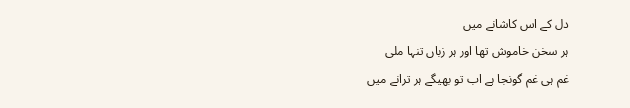دل کے اس کاشانے میں
ہر سخن خاموش تھا اور ہر زباں تنہا ملی
غم ہی غم گونجا ہے اب تو بھیگے ہر ترانے میں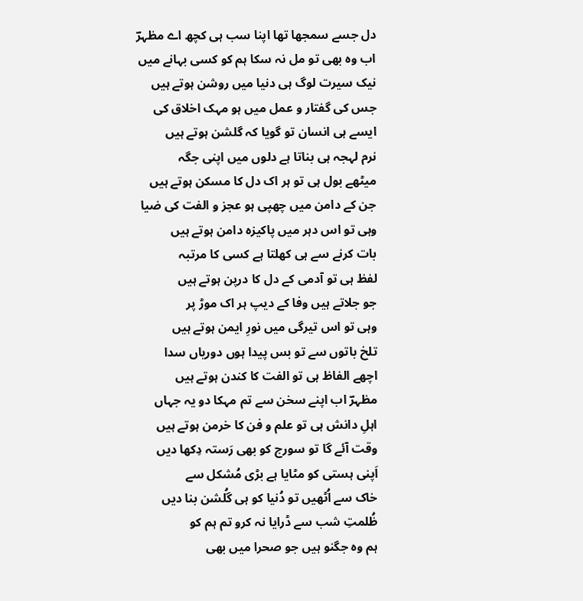دل جسے سمجھا تھا اپنا سب ہی کچھ اے مظہرؔ
اب وہ بھی تو مل نہ سکا ہم کو کسی بہانے میں
نیک سیرت لوگ ہی دنیا میں روشن ہوتے ہیں
جس کی گفتار و عمل میں ہو مہک اخلاق کی
ایسے ہی انسان تو گویا کہ گلشن ہوتے ہیں
نرم لہجہ ہی بناتا ہے دلوں میں اپنی جگہ
میٹھے بول ہی تو ہر اک دل کا مسکن ہوتے ہیں
جن کے دامن میں چھپی ہو عجز و الفت کی ضیا
وہی تو اس دہر میں پاکیزہ دامن ہوتے ہیں
بات کرنے سے ہی کھلتا ہے کسی کا مرتبہ
لفظ ہی تو آدمی کے دل کا درپن ہوتے ہیں
جو جلاتے ہیں وفا کے دیپ ہر اک موڑ پر
وہی تو اس تیرگی میں نورِ ایمن ہوتے ہیں
تلخ باتوں سے تو بس پیدا ہوں دوریاں سدا
اچھے الفاظ ہی تو الفت کا کندن ہوتے ہیں
مظہرؔ اب اپنے سخن سے تم مہکا دو یہ جہاں
اہلِ دانش ہی تو علم و فن کا خرمن ہوتے ہیں
وقت آئے گا تو سورج کو بھی رَستہ دِکھا دیں
اَپنی ہستی کو مٹایا ہے بڑی مُشکل سے
خاک سے اُٹھیں تو دُنیا کو ہی گُلشن بنا دیں
ظُلمتِ شب سے ڈرایا نہ کرو تم ہم کو
ہم وہ جگنو ہیں جو صحرا میں بھی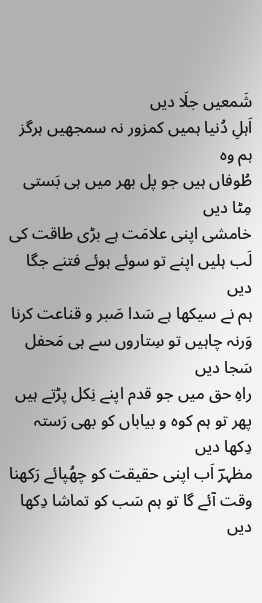شَمعیں جلَا دیں
اَہلِ دُنیا ہمیں کمزور نہ سمجھیں ہرگز ہم وہ
طُوفاں ہیں جو پل بھر میں ہی بَستی مِٹا دیں
خامشی اپنی علامَت ہے بڑی طاقت کی
لَب ہلیں اپنے تو سوئے ہوئے فتنے جگا دیں
ہم نے سیکھا ہے سَدا صَبر و قناعت کرنا
وَرنہ چاہیں تو سِتاروں سے ہی مَحفل سَجا دیں
راہِ حق میں جو قدم اپنے نِکل پڑتے ہیں
پھر تو ہم کوہ و بیاباں کو بھی رَستہ دِکھا دیں
مظہرؔ اَب اپنی حقیقت کو چھُپائے رَکھنا
وقت آئے گا تو ہم سَب کو تماشا دِکھا دیں